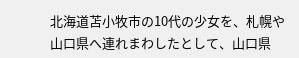北海道苫小牧市の10代の少女を、札幌や山口県へ連れまわしたとして、山口県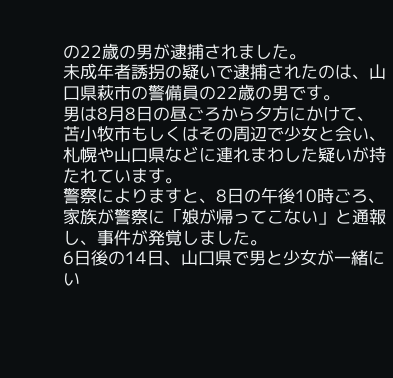の22歳の男が逮捕されました。
未成年者誘拐の疑いで逮捕されたのは、山口県萩市の警備員の22歳の男です。
男は8月8日の昼ごろから夕方にかけて、苫小牧市もしくはその周辺で少女と会い、札幌や山口県などに連れまわした疑いが持たれています。
警察によりますと、8日の午後10時ごろ、家族が警察に「娘が帰ってこない」と通報し、事件が発覚しました。
6日後の14日、山口県で男と少女が一緒にい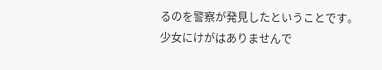るのを警察が発見したということです。
少女にけがはありませんで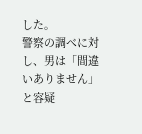した。
警察の調べに対し、男は「間違いありません」と容疑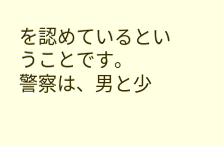を認めているということです。
警察は、男と少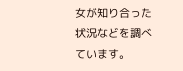女が知り合った状況などを調べています。